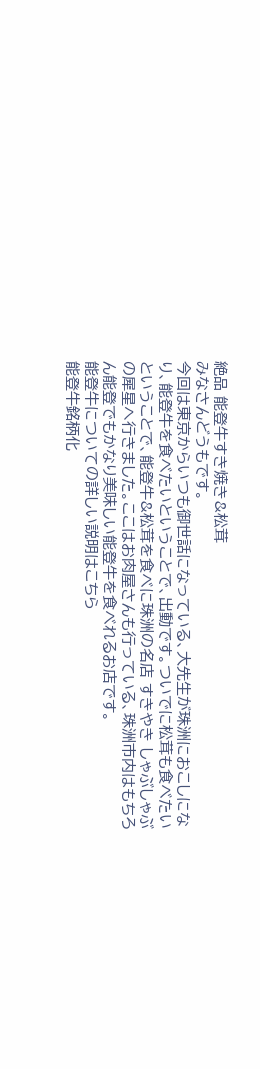絶品 能登牛すき焼き&松茸
みなさんどうもです。
今回は東京からいつも御世話になっている、大先生が珠洲におこしになり、能登牛を食べたいということで、出動です。ついでに松茸も食べたいということで、能登牛&松茸を食べに珠洲の名店 すきやき しゃぶしゃぶの犀星へ行きました。ここはお肉屋さんも行っている、珠洲市内はもちろん能登でもかなり美味しい能登牛を食べれるお店です。
能登牛についての詳しい説明はこちら
能登牛銘柄化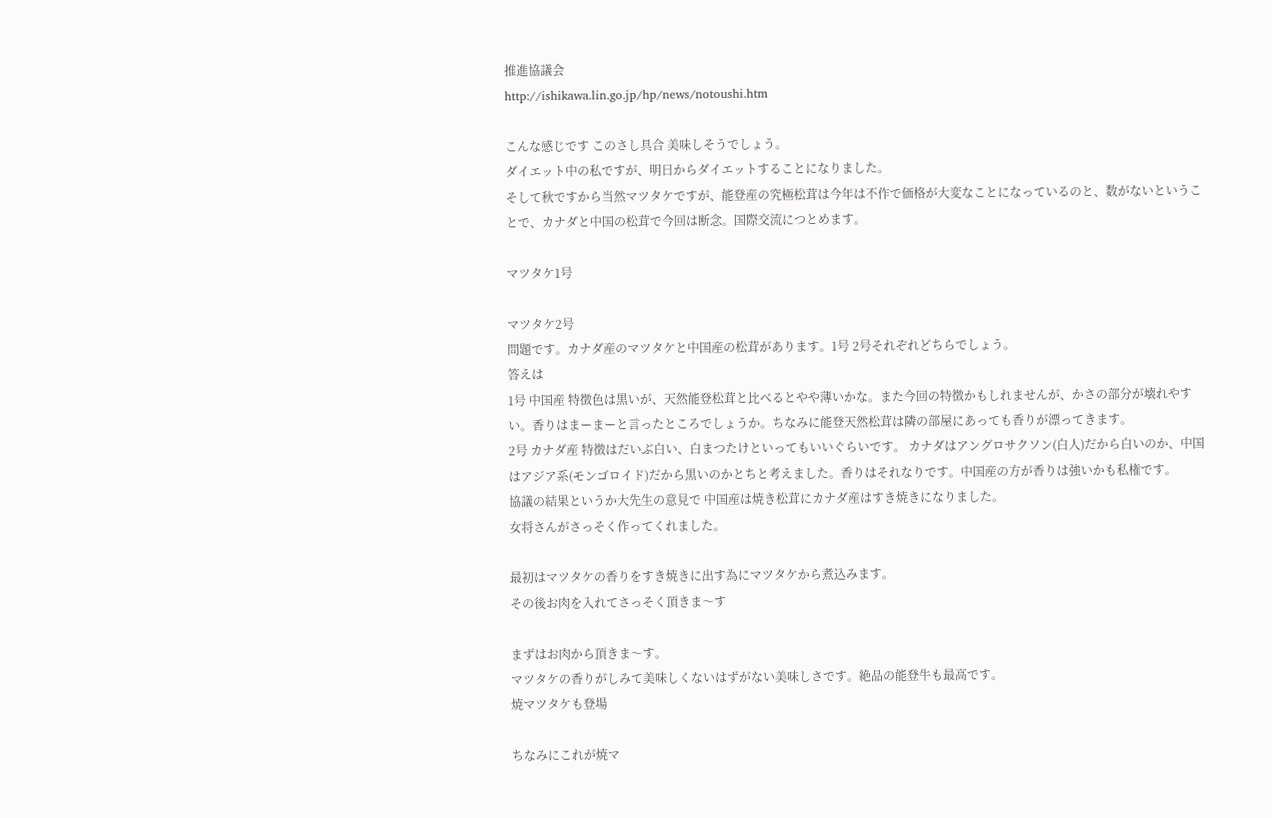推進協議会
http://ishikawa.lin.go.jp/hp/news/notoushi.htm

こんな感じです このさし具合 美味しそうでしょう。
ダイエット中の私ですが、明日からダイエットすることになりました。
そして秋ですから当然マツタケですが、能登産の究極松茸は今年は不作で価格が大変なことになっているのと、数がないということで、カナダと中国の松茸で今回は断念。国際交流につとめます。

マツタケ1号

マツタケ2号
問題です。カナダ産のマツタケと中国産の松茸があります。1号 2号それぞれどちらでしょう。
答えは
1号 中国産 特徴色は黒いが、天然能登松茸と比べるとやや薄いかな。また今回の特徴かもしれませんが、かさの部分が壊れやすい。香りはまーまーと言ったところでしょうか。ちなみに能登天然松茸は隣の部屋にあっても香りが漂ってきます。
2号 カナダ産 特徴はだいぶ白い、白まつたけといってもいいぐらいです。 カナダはアングロサクソン(白人)だから白いのか、中国はアジア系(モンゴロイド)だから黒いのかとちと考えました。香りはそれなりです。中国産の方が香りは強いかも私権です。
協議の結果というか大先生の意見で 中国産は焼き松茸にカナダ産はすき焼きになりました。
女将さんがさっそく作ってくれました。

最初はマツタケの香りをすき焼きに出す為にマツタケから煮込みます。
その後お肉を入れてさっそく頂きま〜す

まずはお肉から頂きま〜す。
マツタケの香りがしみて美味しくないはずがない美味しさです。絶品の能登牛も最高です。
焼マツタケも登場

ちなみにこれが焼マ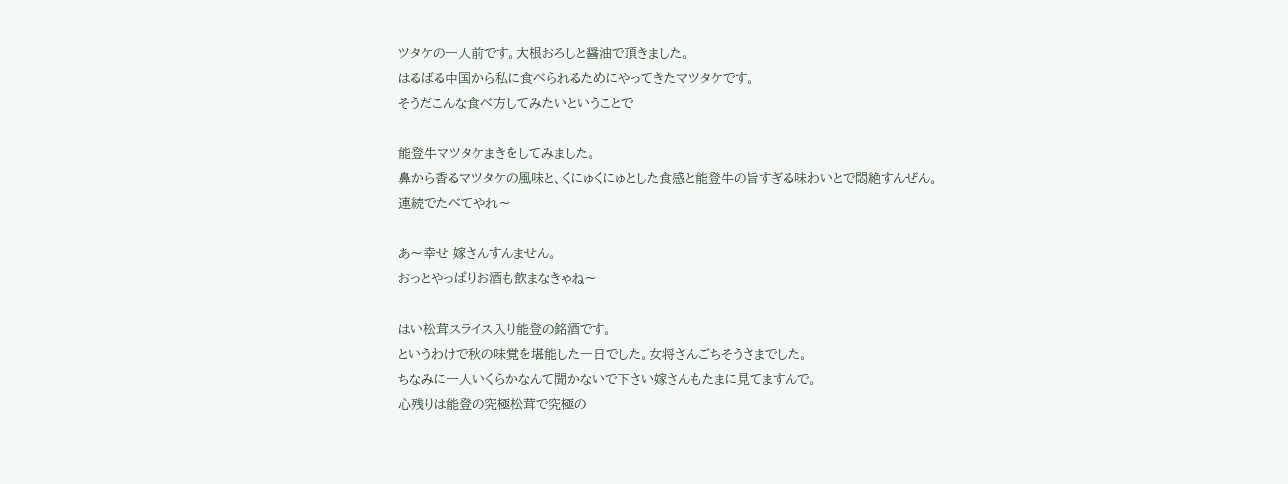ツタケの一人前です。大根おろしと醤油で頂きました。
はるばる中国から私に食べられるためにやってきたマツタケです。
そうだこんな食べ方してみたいということで

能登牛マツタケまきをしてみました。
鼻から香るマツタケの風味と、くにゅくにゅとした食感と能登牛の旨すぎる味わいとで悶絶すんぜん。
連続でたべてやれ〜

あ〜幸せ 嫁さんすんません。
おっとやっぱりお酒も飲まなきゃね〜

はい松茸スライス入り能登の銘酒です。
というわけで秋の味覚を堪能した一日でした。女将さんごちそうさまでした。
ちなみに一人いくらかなんて聞かないで下さい嫁さんもたまに見てますんで。
心残りは能登の究極松茸で究極の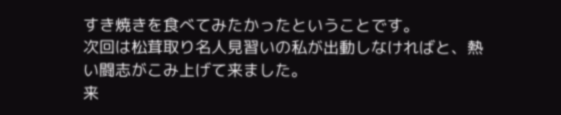すき焼きを食べてみたかったということです。
次回は松茸取り名人見習いの私が出動しなければと、熱い闘志がこみ上げて来ました。
来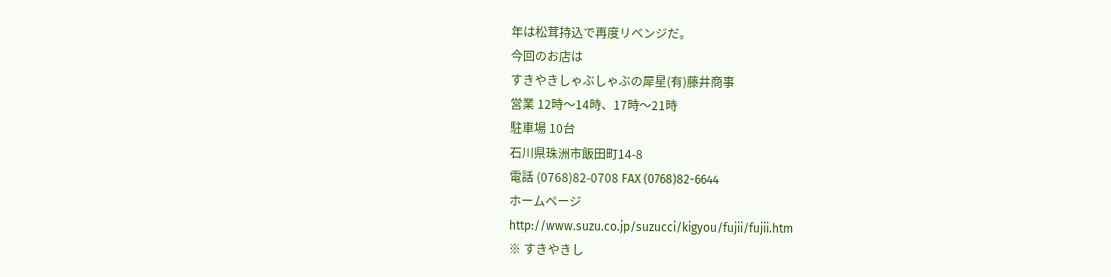年は松茸持込で再度リベンジだ。
今回のお店は
すきやきしゃぶしゃぶの犀星(有)藤井商事
営業 12時〜14時、17時〜21時
駐車場 10台
石川県珠洲市飯田町14-8
電話 (0768)82-0708 FAX (0768)82-6644
ホームページ
http://www.suzu.co.jp/suzucci/kigyou/fujii/fujii.htm
※ すきやきし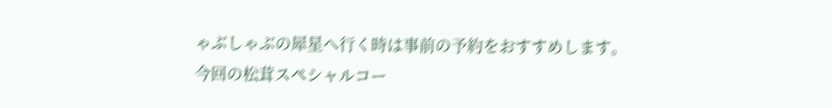ゃぶしゃぶの犀星へ行く時は事前の予約をおすすめします。
今回の松茸スペシャルコー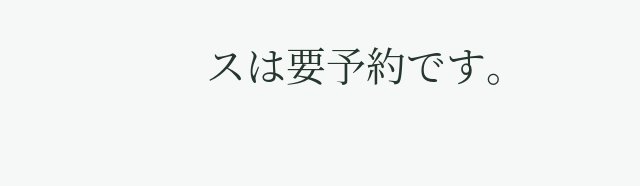スは要予約です。